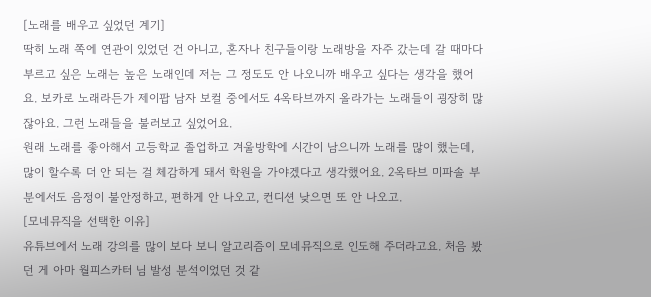[노래를 배우고 싶었던 계기]
딱히 노래 쪽에 연관이 있었던 건 아니고, 혼자나 친구들이랑 노래방을 자주 갔는데 갈 때마다 부르고 싶은 노래는 높은 노래인데 저는 그 정도도 안 나오니까 배우고 싶다는 생각을 했어요. 보카로 노래라든가 제이팝 남자 보컬 중에서도 4옥타브까지 올라가는 노래들이 굉장히 많잖아요. 그런 노래들을 불러보고 싶었어요.
원래 노래를 좋아해서 고등학교 졸업하고 겨울방학에 시간이 남으니까 노래를 많이 했는데, 많이 할수록 더 안 되는 걸 체감하게 돼서 학원을 가야겠다고 생각했어요. 2옥타브 미파솔 부분에서도 음정이 불안정하고, 편하게 안 나오고, 컨디션 낮으면 또 안 나오고.
[모네뮤직을 선택한 이유]
유튜브에서 노래 강의를 많이 보다 보니 알고리즘이 모네뮤직으로 인도해 주더라고요. 처음 봤던 게 아마 월피스카터 님 발성 분석이었던 것 같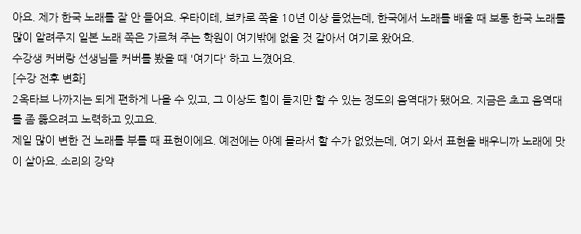아요. 제가 한국 노래를 잘 안 들어요. 우타이테, 보카로 쪽을 10년 이상 들었는데, 한국에서 노래를 배울 때 보통 한국 노래를 많이 알려주지 일본 노래 쪽은 가르쳐 주는 학원이 여기밖에 없을 것 같아서 여기로 왔어요.
수강생 커버랑 선생님들 커버를 봤을 때 '여기다' 하고 느꼈어요.
[수강 전후 변화]
2옥타브 나까지는 되게 편하게 나올 수 있고, 그 이상도 힘이 들지만 할 수 있는 정도의 음역대가 됐어요. 지금은 초고 음역대를 좀 뚫으려고 노력하고 있고요.
제일 많이 변한 건 노래를 부를 때 표현이에요. 예전에는 아예 몰라서 할 수가 없었는데, 여기 와서 표현을 배우니까 노래에 맛이 살아요. 소리의 강약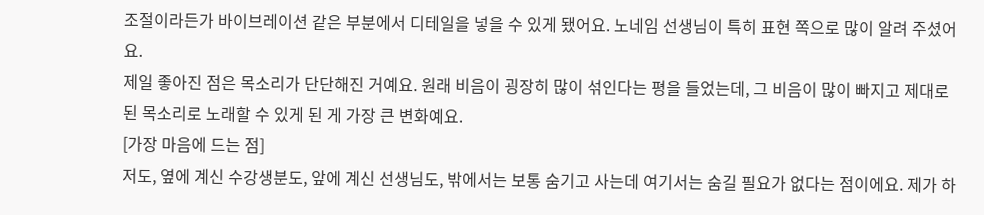조절이라든가 바이브레이션 같은 부분에서 디테일을 넣을 수 있게 됐어요. 노네임 선생님이 특히 표현 쪽으로 많이 알려 주셨어요.
제일 좋아진 점은 목소리가 단단해진 거예요. 원래 비음이 굉장히 많이 섞인다는 평을 들었는데, 그 비음이 많이 빠지고 제대로 된 목소리로 노래할 수 있게 된 게 가장 큰 변화예요.
[가장 마음에 드는 점]
저도, 옆에 계신 수강생분도, 앞에 계신 선생님도, 밖에서는 보통 숨기고 사는데 여기서는 숨길 필요가 없다는 점이에요. 제가 하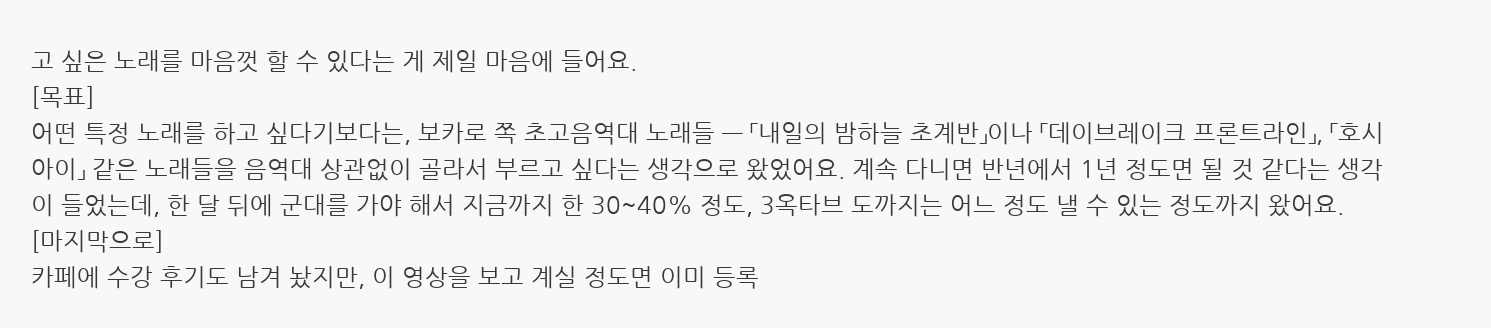고 싶은 노래를 마음껏 할 수 있다는 게 제일 마음에 들어요.
[목표]
어떤 특정 노래를 하고 싶다기보다는, 보카로 쪽 초고음역대 노래들 — 「내일의 밤하늘 초계반」이나 「데이브레이크 프론트라인」, 「호시아이」 같은 노래들을 음역대 상관없이 골라서 부르고 싶다는 생각으로 왔었어요. 계속 다니면 반년에서 1년 정도면 될 것 같다는 생각이 들었는데, 한 달 뒤에 군대를 가야 해서 지금까지 한 30~40% 정도, 3옥타브 도까지는 어느 정도 낼 수 있는 정도까지 왔어요.
[마지막으로]
카페에 수강 후기도 남겨 놨지만, 이 영상을 보고 계실 정도면 이미 등록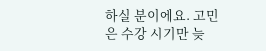하실 분이에요. 고민은 수강 시기만 늦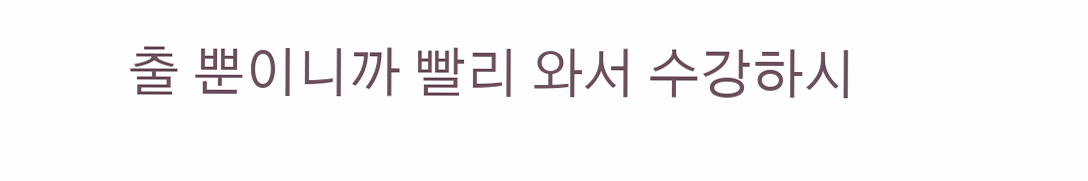출 뿐이니까 빨리 와서 수강하시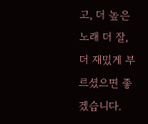고, 더 높은 노래 더 잘, 더 재밌게 부르셨으면 좋겠습니다.